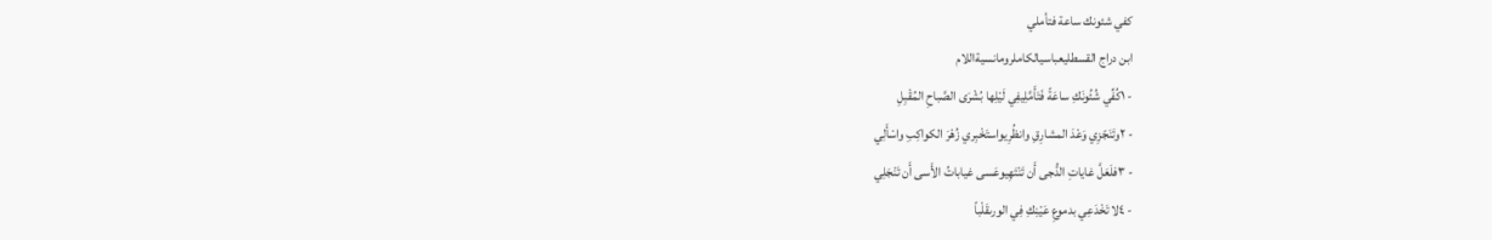كفي شئونك ساعة فتأملي
ابن دراج القسطليعباسيالكاملرومانسيةاللام
- ١كُفِّي شُئُونَكِ ساعَةً فَتَأَمَّلِيفِي لَيْلِها بُشْرَى الصَّباحِ المُقْبِلِ
- ٢وتَنَجّزِي وَعْدَ المشارِقِ وانظُرِيواستَخْبِري زُهْرَ الكواكِبِ واسْأَلِي
- ٣فلَعَلَّ غاياتِ الدُّجى أَن تَنْتَهِيوعَسى غياباتُ الأَسى أَن تَنْجَلِي
- ٤لا تَخْدَعِي بدموعِ عَيْنِكِ فِي الورىقَلْباً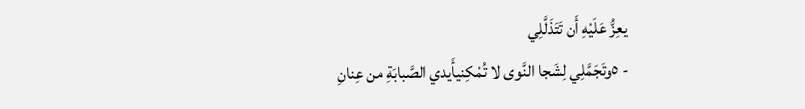يعِزُّ عَلَيْهِ أَن تَتَذَلَّلِي
- ٥وتَجَمَّلِي لِشَجا النَّوى لا تُمْكِنيأَيدي الصَّبابَةِ من عِنانِ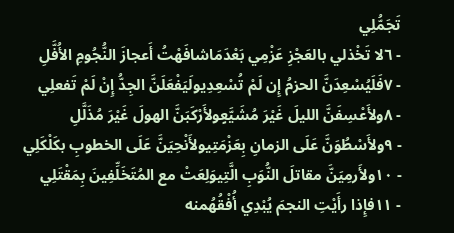تَجَمُّلِي
- ٦لا تَخْذلي بالعَجْزِ عَزْمِي بَعْدَمَاشافَهْتُ أَعجازَ النُّجُومِ الأُفَّلِ
- ٧فَلَيُسْعِدَنَّ الحزمُ إِن لَمْ تُسْعِدِيولَيَفْعَلَنَّ الجِدُّ إِنْ لَمْ تَفعلِي
- ٨ولأَعْسِفَنَّ الليلَ غَيْرَ مُشَيَّعٍولأَرْكَبَنَّ الهولَ غَيْرَ مُذَلَّلِ
- ٩ولأَسْطُوَنَّ عَلَى الزمانِ بِعَزْمَتِيولأَنْحِيَنَّ عَلَى الخطوبِ بكَلْكَلِي
- ١٠ولأَرمِيَنَّ مقاتلَ النُّوَبِ الَّتِيوَلِعَتْ مع المُتَخَلِّفِينَ بِمَقْتَلِي
- ١١فإِذا رأَيْتِ النجمَ يُبْدِي أُفْقُهُمنه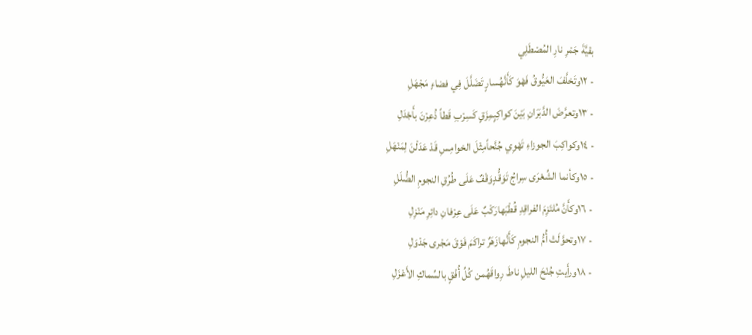بقيَّةَ جَمْرِ نارِ المُصْطَلِي
- ١٢وتَخلَّفَ العَيُّوقُ فَهْوَ كَأَنَّهُسارٍ تَضَلَّلَ فِي فضاءٍ مَجْهَلِ
- ١٣وتعرَّضَ الدَّبَرَانِ بَيْنَ كواكِبٍمِزَقٍ كَسِرْبِ قَطاً ذُعِرْنَ بأَجْدَلِ
- ١٤وكواكِبَ الجوزاءِ تَهْوِي جُنَّحاًمِثْلَ الخوامِسِ قَدْ عَدَلْنَ لِمَنْهَلِ
- ١٥وكأنما الشِّعْرَى سِراجُ تَوَقُّدٍوَقْفٌ عَلَى طُرُقِ النجومِ الضُّلَلِ
- ١٦وكأَنَّ مُلتَزِمَ الفراقِدِ قُطْبَهارَكْبٌ عَلَى عِرْفانِ دائِرِ مَنْزِلِ
- ١٧وتحوَّلَتْ أُمُّ النجومِ كَأَنَّهازَهَرٌ تراكَمَ فَوْقَ مَجْرى جَدْوَلِ
- ١٨ورأَيتِ جُنْحَ الليلِ ناطَ رِواقَهُمن كُلِّ أُفْقٍ بالسِّماكِ الأَعْزَلِ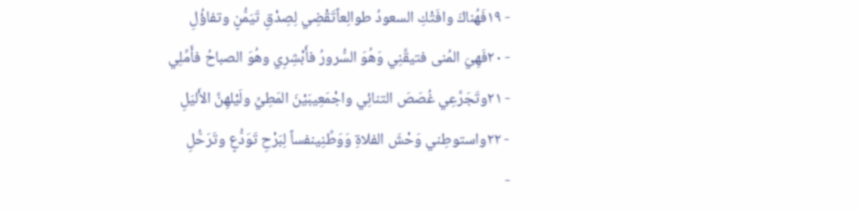- ١٩فَهُناكَ وافَتْكِ السعودُ طوالِعاًتَقْضِي لِصِدْقِ تَيَمُّنٍ وتفاؤُلِ
- ٢٠فَهِيَ المُنى فتيقَّنِي وَهُوَ السُّرورُ فأَبْشِرِي وهُوَ الصباحُ فأَمِّلِي
- ٢١وتَجَرَّعِي غُصَصَ التنائِي واجْمَعِيبَيْنَ المَطِيِّ ولَيْلهِنَّ الأَليَلِ
- ٢٢واستوطِني وَحْشَ الفلاةِ وَوَطِّنِينفساً لِبَرْحِ تَوَدُّعٍ وتَرَحُّلِ
-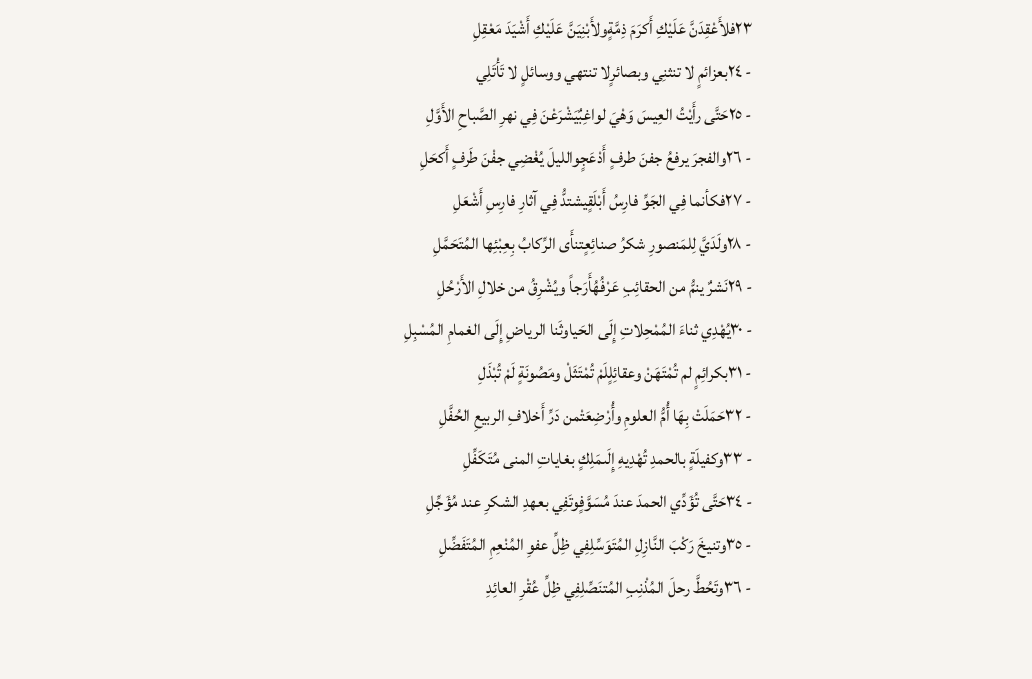٢٣فلأَعْقِدَنَّ عَلَيْكِ أَكرَمَ ذِمَّةٍولأَبْنِيَنَّ عَلَيْكِ أَشْيَدَ مَعْقِلِ
- ٢٤بعزائمٍ لا تنثنِي وبصائرٍلا تنتهي ووسائلٍ لا تَأْتَلِي
- ٢٥حَتَّى رأَيْتُ العِيسَ وَهْيَ لواغِبٌيَشْرَعْنَ فِي نهرِ الصَّباحِ الأَوَّلِ
- ٢٦والفجرَ يرفعُ جفنَ طرفٍ أَدْعَجٍوالليلَ يُغْضِي جفْنَ طَرفٍ أَكحَلِ
- ٢٧فكأنما فِي الجَوِّ فارِسُ أَبْلَقٍيشتدُّ فِي آثارِ فارِسِ أَشْعَلِ
- ٢٨ولَدَيَّ لِلمَنصورِ شكرُ صنائِعٍتنأَى الرِّكابُ بِعِبْئِها المُتَحَمَّلِ
- ٢٩نَشرٌ ينمُّ من الحقائِبِ عَرْفُهُأَرَجاً ويُشْرِقُ من خلالِ الأَرْحُلِ
- ٣٠يُهْدِي ثناءَ المُمْحِلاتِ إِلَى الحَياوثَنا الرياضِ إِلَى الغمامِ المُسْبِلِ
- ٣١بكرائِمٍ لم تُمْتَهَنْ وعقائِلٍلَمْ تُمْتَثَلْ ومَصُونَةٍ لَمْ تُبْذَلِ
- ٣٢حَمَلَتْ بِهَا أُمُّ العلومِ وأُرْضِعَتْمن دَرِّ أَخلافِ الربيعِ الحُفَّلِ
- ٣٣وكفيلَةٍ بالحمدِ تُهْدِيهِ إِلَىمَلِكٍ بغاياتِ المنى مُتَكَفِّلِ
- ٣٤حَتَّى تُؤَدِّي الحمدَ عندَ مُسَوَّفٍوتَفِي بعهدِ الشكرِ عند مُؤَجِّلِ
- ٣٥وتنيخَ رَكْبَ النَّازِلِ المُتَوَسِّلِفِي ظِلِّ عفوِ المُنْعِمِ المُتَفَضِّلِ
- ٣٦وتَحُطَّ رحلَ المُذْنِبِ المُتنَصِّلِفِي ظِلِّ عُقْرِ العائِدِ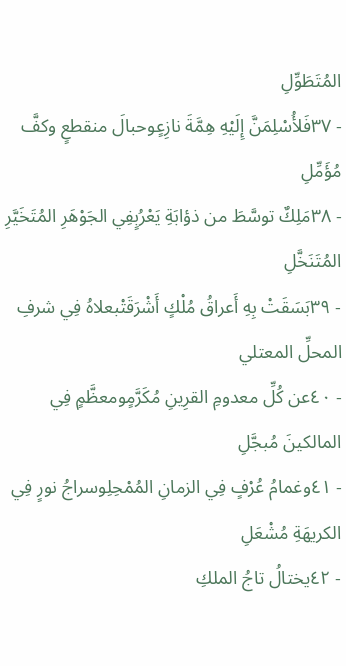المُتَطَوِّلِ
- ٣٧فَلأُسْلِمَنَّ إِلَيْهِ هِمَّةَ نازِعٍوحبالَ منقطعٍ وكفَّ مُؤَمِّلِ
- ٣٨مَلِكٌ توسَّطَ من ذؤابَةِ يَعْرُبٍفِي الجَوْهَرِ المُتَخَيَّرِ المُتَنَخَّلِ
- ٣٩بَسَقَتْ بِهِ أَعراقُ مُلْكٍ أَشْرَقَتْبعلاهُ فِي شرفِ المحلِّ المعتلي
- ٤٠عن كُلِّ معدومِ القرِينِ مُكَرَّمٍومعظَّمٍ فِي المالكينَ مُبجَّلِ
- ٤١وغمامُ عُرْفٍ فِي الزمانِ المُمْحِلِوسراجُ نورٍ فِي الكريهَةِ مُشْعَلِ
- ٤٢يختالُ تاجُ الملكِ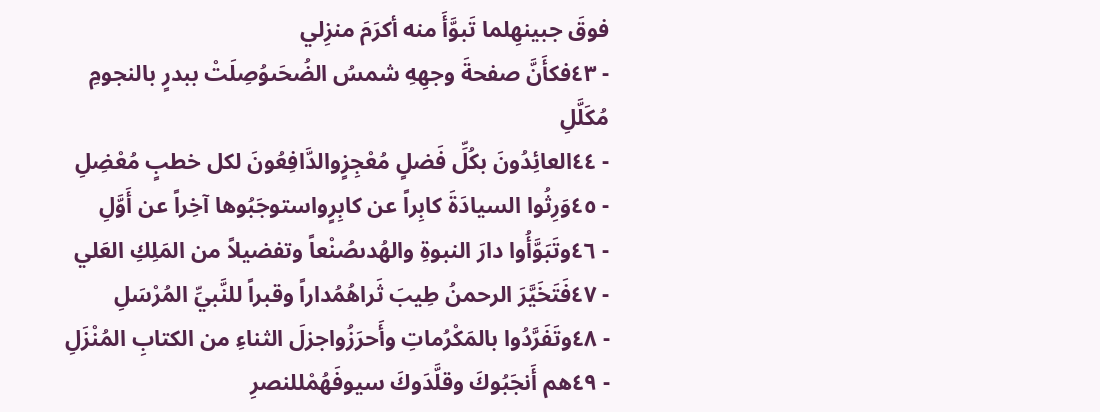فوقَ جبينهِلما تَبوَّأَ منه أكرَمَ منزِلي
- ٤٣فكأَنَّ صفحةَ وجهِهِ شمسُ الضُحَىوُصِلَتْ ببدرٍ بالنجومِ مُكَلَّلِ
- ٤٤العائِدُونَ بكُلِّ فَضلٍ مُعْجِزٍوالدَّافِعُونَ لكل خطبٍ مُعْضِلِ
- ٤٥وَرِثُوا السيادَةَ كابِراً عن كابِرٍواستوجَبُوها آخِراً عن أَوَّلِ
- ٤٦وتَبَوَّأُوا دارَ النبوةِ والهُدىصُنْعاً وتفضيلاً من المَلِكِ العَلي
- ٤٧فَتَخَيَّرَ الرحمنُ طِيبَ ثَراهُمُداراً وقبراً للنَّبيِّ المُرْسَلِ
- ٤٨وتَفَرَّدُوا بالمَكْرُماتِ وأَحرَزُواجزلَ الثناءِ من الكتابِ المُنْزَلِ
- ٤٩هم أَنجَبُوكَ وقلَّدَوكَ سيوفَهُمْللنصرِ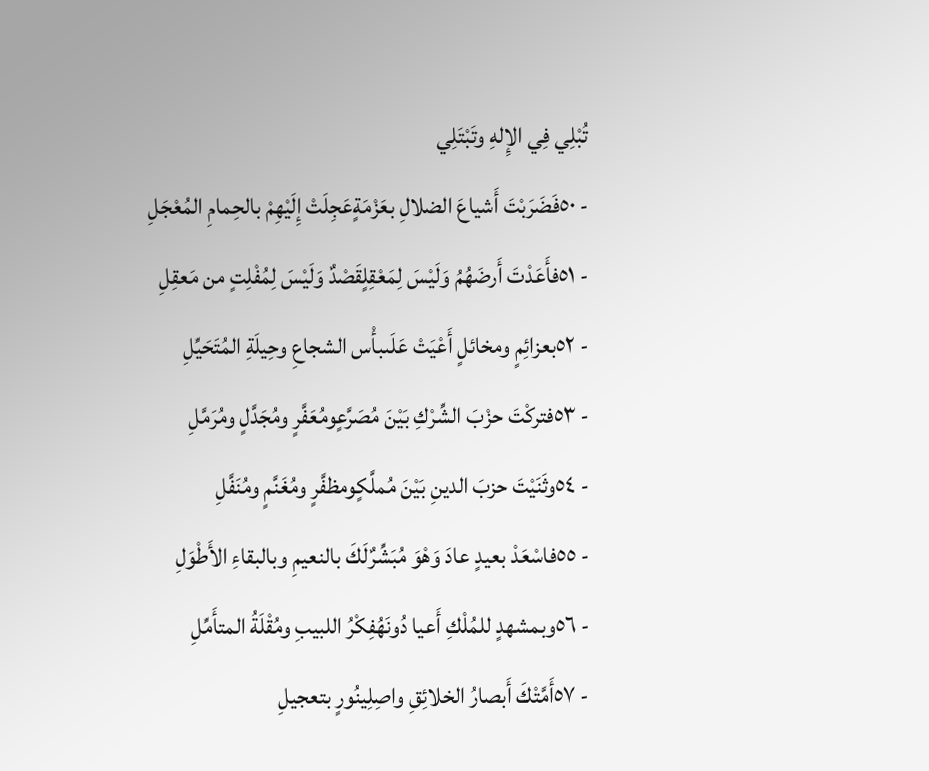تُبْلِي فِي الإِلهِ وتَبْتَلِي
- ٥٠فَضَرَبْتَ أَشياعَ الضلالِ بعَزْمَةٍعَجِلَتْ إِلَيْهِمْ بالحِمامِ المُعْجَلِ
- ٥١فأَعَدْتَ أَرضَهُمُ وَلَيْسَ لِمَعْقِلٍقَصْدٌ وَلَيْسَ لِمُفْلِتٍ من مَعقِلِ
- ٥٢بعزائِمٍ ومخائلٍ أَعْيَتْ عَلَىبأْس الشجاعِ وحِيلَةِ المُتَحَيِّلِ
- ٥٣فتركْتَ حزْبَ الشِّرْكِ بَيْنَ مُصَرَّعٍومُعَفَّرٍ ومُجَدَّلٍ ومُرَمَّلِ
- ٥٤وثَنَيْتَ حزبَ الدينِ بَيْنَ مُملَّكٍومظفَّرٍ ومُغَنَّمٍ ومُنَفَّلِ
- ٥٥فاسْعَدْ بعيدٍ عادَ وَهْوَ مُبَشِّرٌلَكَ بالنعيمِ وبالبقاءِ الأَطْوَلِ
- ٥٦وبمشهدٍ للمُلْكِ أَعيا دُونَهُفِكْرُ اللبيبِ ومُقْلَةُ المتأَمِّلِ
- ٥٧أَمَّتْكَ أَبصارُ الخلائِقِ واصِلِينُورٍ بتعجيلِ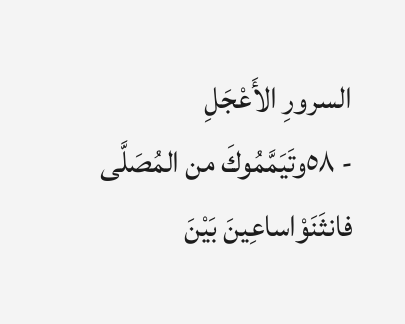السرورِ الأَعْجَلِ
- ٥٨وتَيَمَّمُوكَ من المُصَلَّى فانثَنَوْاساعِينَ بَيْنَ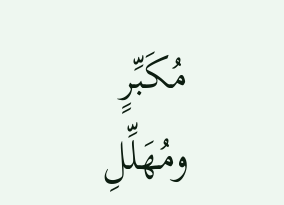مُكَبِّرٍ ومُهَلِّلِ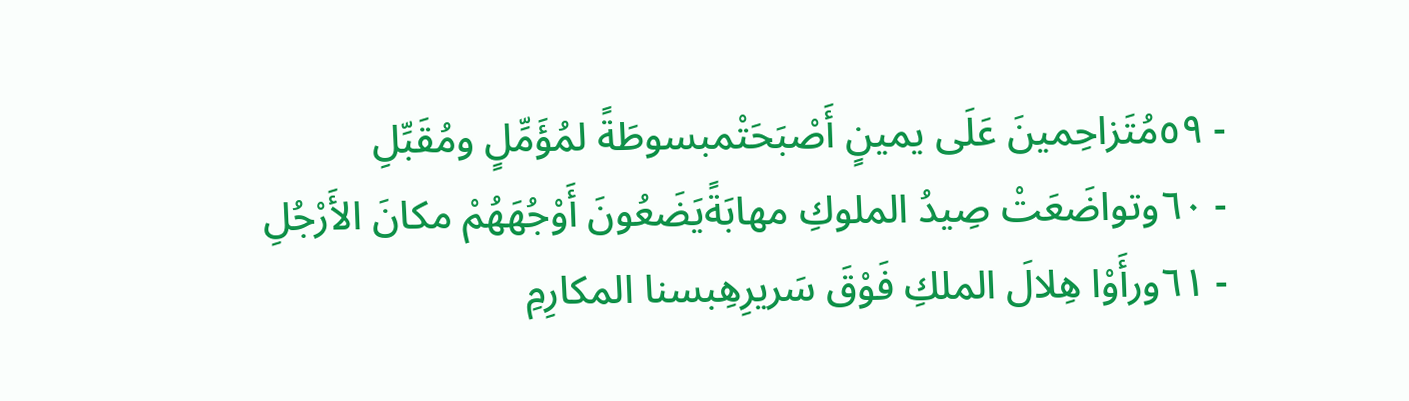- ٥٩مُتَزاحِمينَ عَلَى يمينٍ أَصْبَحَتْمبسوطَةً لمُؤَمِّلٍ ومُقَبِّلِ
- ٦٠وتواضَعَتْ صِيدُ الملوكِ مهابَةًيَضَعُونَ أَوْجُهَهُمْ مكانَ الأَرْجُلِ
- ٦١ورأَوْا هِلالَ الملكِ فَوْقَ سَريرِهِبسنا المكارِمِ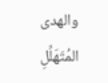والهدى المُتَهَلِّلِ